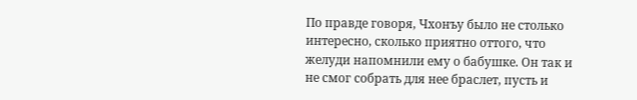По правде говоря, Чхонъу было не столько интересно, сколько приятно оттого, что желуди напомнили ему о бабушке. Он так и не смог собрать для нее браслет, пусть и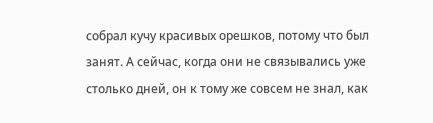собрал кучу красивых орешков, потому что был занят. А сейчас, когда они не связывались уже столько дней, он к тому же совсем не знал, как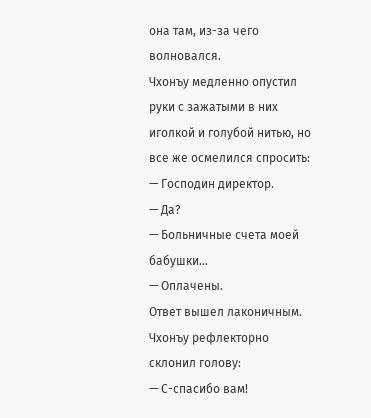она там, из-за чего волновался.
Чхонъу медленно опустил руки с зажатыми в них иголкой и голубой нитью, но все же осмелился спросить:
— Господин директор.
— Да?
— Больничные счета моей бабушки…
— Оплачены.
Ответ вышел лаконичным. Чхонъу рефлекторно склонил голову:
— С-спасибо вам!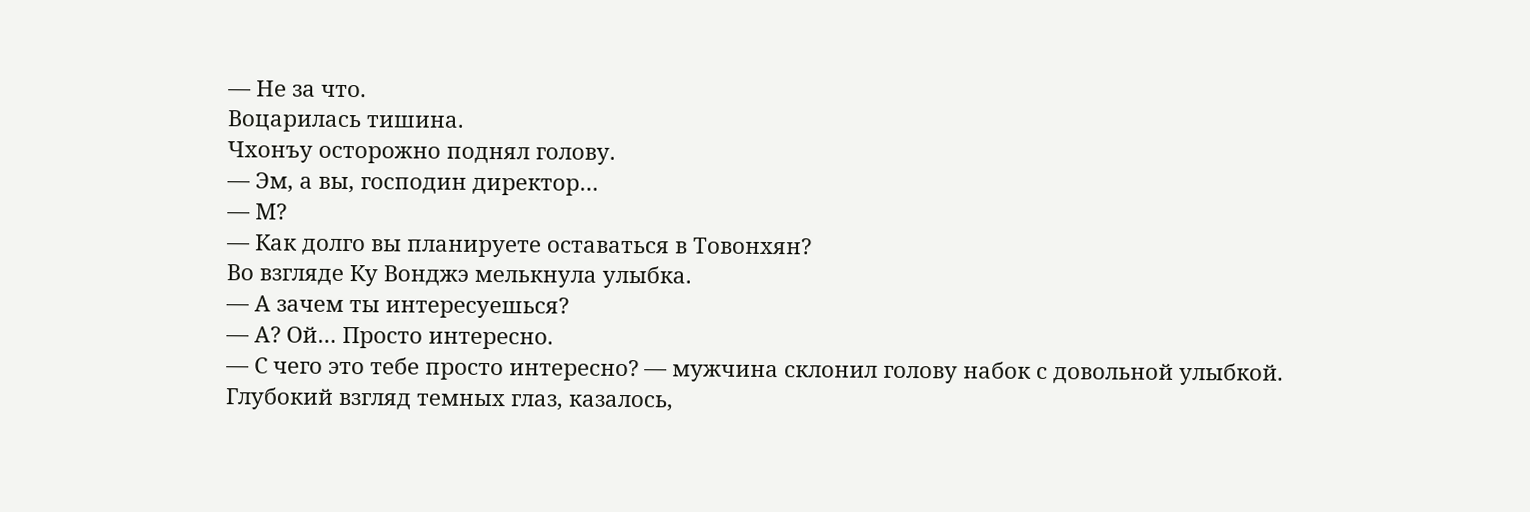— Не за что.
Воцарилась тишина.
Чхонъу осторожно поднял голову.
— Эм, а вы, господин директор…
— М?
— Как долго вы планируете оставаться в Товонхян?
Во взгляде Ку Вонджэ мелькнула улыбка.
— А зачем ты интересуешься?
— А? Ой… Просто интересно.
— С чего это тебе просто интересно? — мужчина склонил голову набок с довольной улыбкой.
Глубокий взгляд темных глаз, казалось,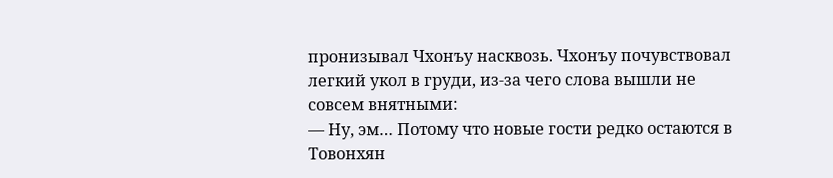пронизывал Чхонъу насквозь. Чхонъу почувствовал легкий укол в груди, из-за чего слова вышли не совсем внятными:
— Ну, эм… Потому что новые гости редко остаются в Товонхян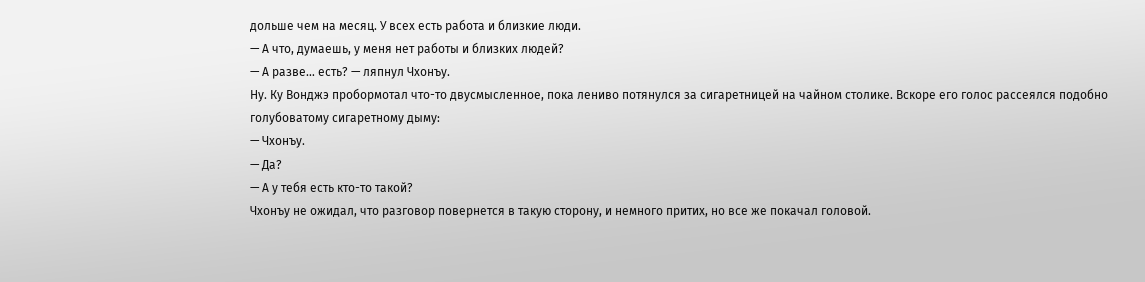дольше чем на месяц. У всех есть работа и близкие люди.
— А что, думаешь, у меня нет работы и близких людей?
— А разве… есть? — ляпнул Чхонъу.
Ну. Ку Вонджэ пробормотал что-то двусмысленное, пока лениво потянулся за сигаретницей на чайном столике. Вскоре его голос рассеялся подобно голубоватому сигаретному дыму:
— Чхонъу.
— Да?
— А у тебя есть кто-то такой?
Чхонъу не ожидал, что разговор повернется в такую сторону, и немного притих, но все же покачал головой.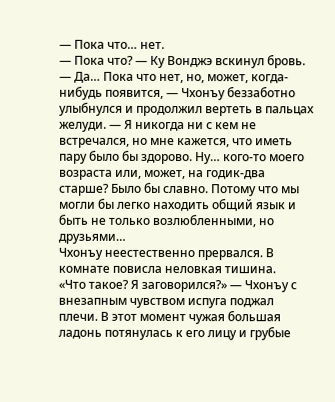— Пока что… нет.
— Пока что? — Ку Вонджэ вскинул бровь.
— Да… Пока что нет, но, может, когда-нибудь появится, — Чхонъу беззаботно улыбнулся и продолжил вертеть в пальцах желуди. — Я никогда ни с кем не встречался, но мне кажется, что иметь пару было бы здорово. Ну… кого-то моего возраста или, может, на годик-два старше? Было бы славно. Потому что мы могли бы легко находить общий язык и быть не только возлюбленными, но друзьями…
Чхонъу неестественно прервался. В комнате повисла неловкая тишина.
«Что такое? Я заговорился?» — Чхонъу с внезапным чувством испуга поджал плечи. В этот момент чужая большая ладонь потянулась к его лицу и грубые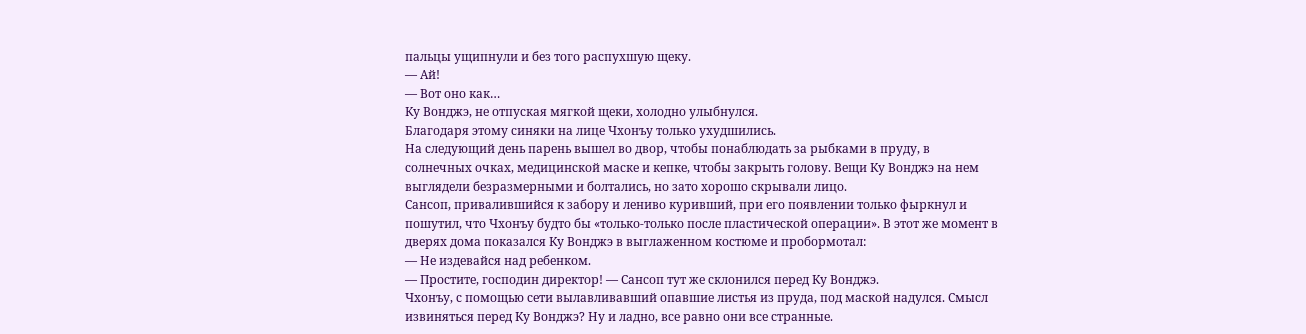пальцы ущипнули и без того распухшую щеку.
— Ай!
— Вот оно как…
Ку Вонджэ, не отпуская мягкой щеки, холодно улыбнулся.
Благодаря этому синяки на лице Чхонъу только ухудшились.
На следующий день парень вышел во двор, чтобы понаблюдать за рыбками в пруду, в солнечных очках, медицинской маске и кепке, чтобы закрыть голову. Вещи Ку Вонджэ на нем выглядели безразмерными и болтались, но зато хорошо скрывали лицо.
Сансоп, привалившийся к забору и лениво куривший, при его появлении только фыркнул и пошутил, что Чхонъу будто бы «только-только после пластической операции». В этот же момент в дверях дома показался Ку Вонджэ в выглаженном костюме и пробормотал:
— Не издевайся над ребенком.
— Простите, господин директор! — Сансоп тут же склонился перед Ку Вонджэ.
Чхонъу, с помощью сети вылавливавший опавшие листья из пруда, под маской надулся. Смысл извиняться перед Ку Вонджэ? Ну и ладно, все равно они все странные.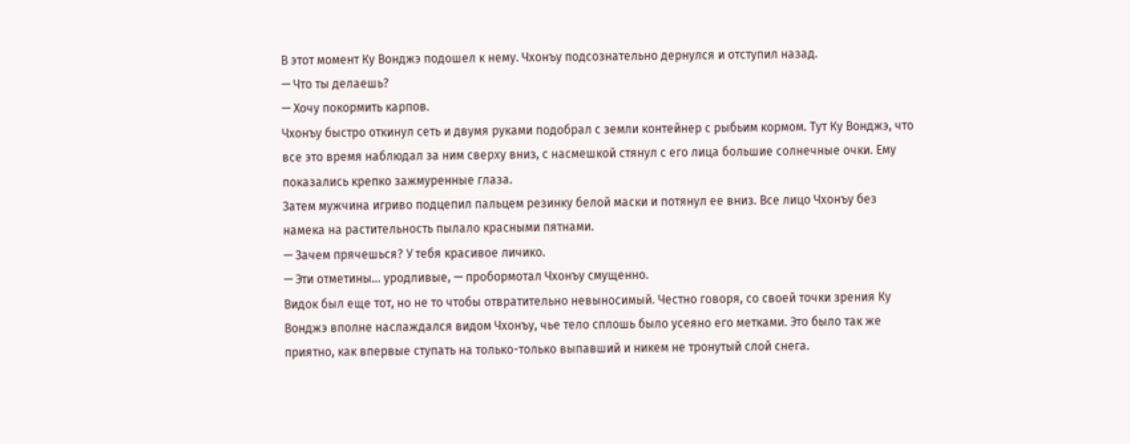В этот момент Ку Вонджэ подошел к нему. Чхонъу подсознательно дернулся и отступил назад.
— Что ты делаешь?
— Хочу покормить карпов.
Чхонъу быстро откинул сеть и двумя руками подобрал с земли контейнер с рыбьим кормом. Тут Ку Вонджэ, что все это время наблюдал за ним сверху вниз, с насмешкой стянул с его лица большие солнечные очки. Ему показались крепко зажмуренные глаза.
Затем мужчина игриво подцепил пальцем резинку белой маски и потянул ее вниз. Все лицо Чхонъу без намека на растительность пылало красными пятнами.
— Зачем прячешься? У тебя красивое личико.
— Эти отметины… уродливые, — пробормотал Чхонъу смущенно.
Видок был еще тот, но не то чтобы отвратительно невыносимый. Честно говоря, со своей точки зрения Ку Вонджэ вполне наслаждался видом Чхонъу, чье тело сплошь было усеяно его метками. Это было так же приятно, как впервые ступать на только-только выпавший и никем не тронутый слой снега.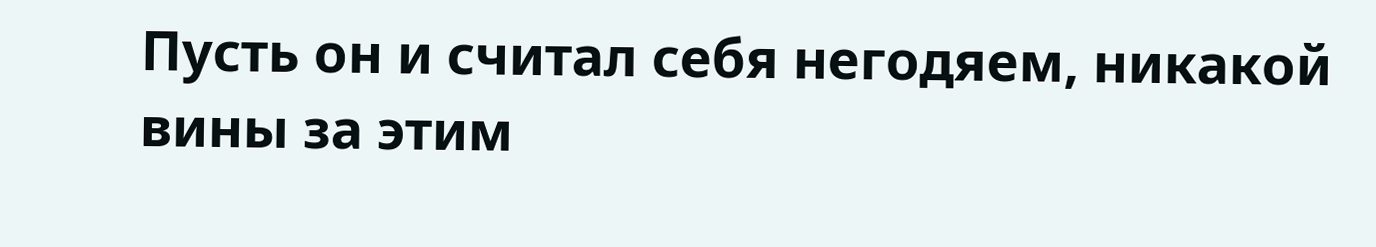Пусть он и считал себя негодяем, никакой вины за этим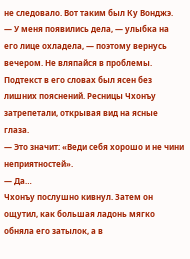не следовало. Вот таким был Ку Вонджэ.
— У меня появились дела, — улыбка на его лице охладела, — поэтому вернусь вечером. Не вляпайся в проблемы.
Подтекст в его словах был ясен без лишних пояснений. Ресницы Чхонъу затрепетали, открывая вид на ясные глаза.
— Это значит: «Веди себя хорошо и не чини неприятностей».
— Да…
Чхонъу послушно кивнул. Затем он ощутил, как большая ладонь мягко обняла его затылок, а в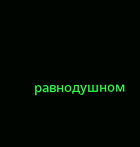равнодушном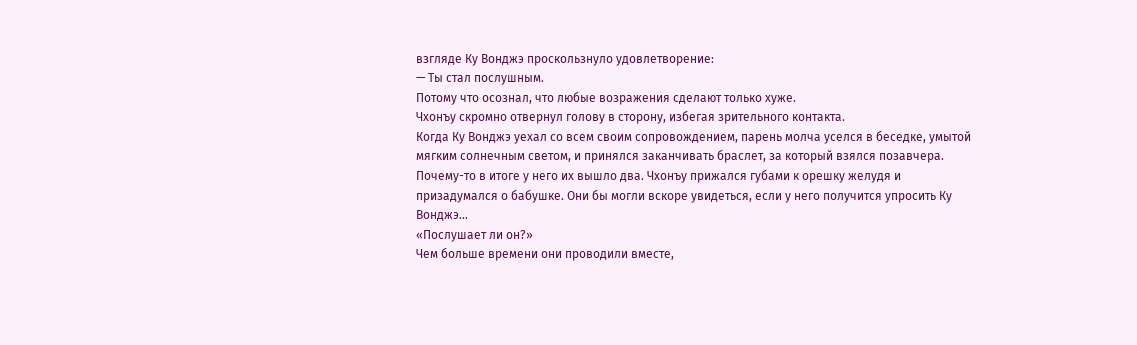взгляде Ку Вонджэ проскользнуло удовлетворение:
— Ты стал послушным.
Потому что осознал, что любые возражения сделают только хуже.
Чхонъу скромно отвернул голову в сторону, избегая зрительного контакта.
Когда Ку Вонджэ уехал со всем своим сопровождением, парень молча уселся в беседке, умытой мягким солнечным светом, и принялся заканчивать браслет, за который взялся позавчера.
Почему-то в итоге у него их вышло два. Чхонъу прижался губами к орешку желудя и призадумался о бабушке. Они бы могли вскоре увидеться, если у него получится упросить Ку Вонджэ…
«Послушает ли он?»
Чем больше времени они проводили вместе,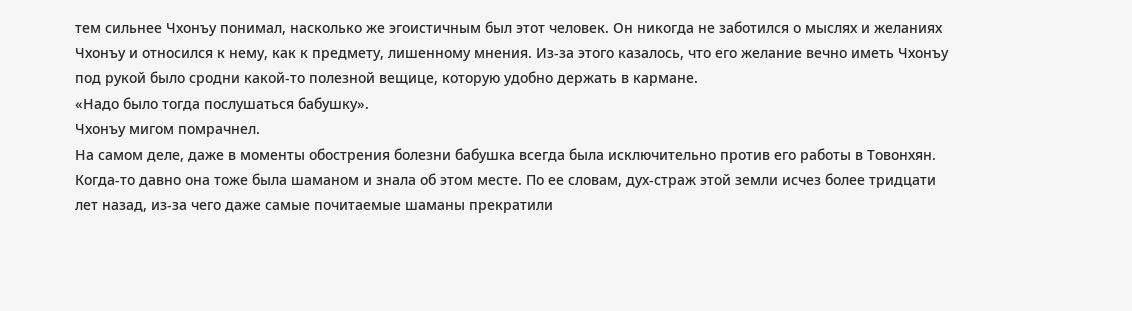тем сильнее Чхонъу понимал, насколько же эгоистичным был этот человек. Он никогда не заботился о мыслях и желаниях Чхонъу и относился к нему, как к предмету, лишенному мнения. Из-за этого казалось, что его желание вечно иметь Чхонъу под рукой было сродни какой-то полезной вещице, которую удобно держать в кармане.
«Надо было тогда послушаться бабушку».
Чхонъу мигом помрачнел.
На самом деле, даже в моменты обострения болезни бабушка всегда была исключительно против его работы в Товонхян. Когда-то давно она тоже была шаманом и знала об этом месте. По ее словам, дух-страж этой земли исчез более тридцати лет назад, из-за чего даже самые почитаемые шаманы прекратили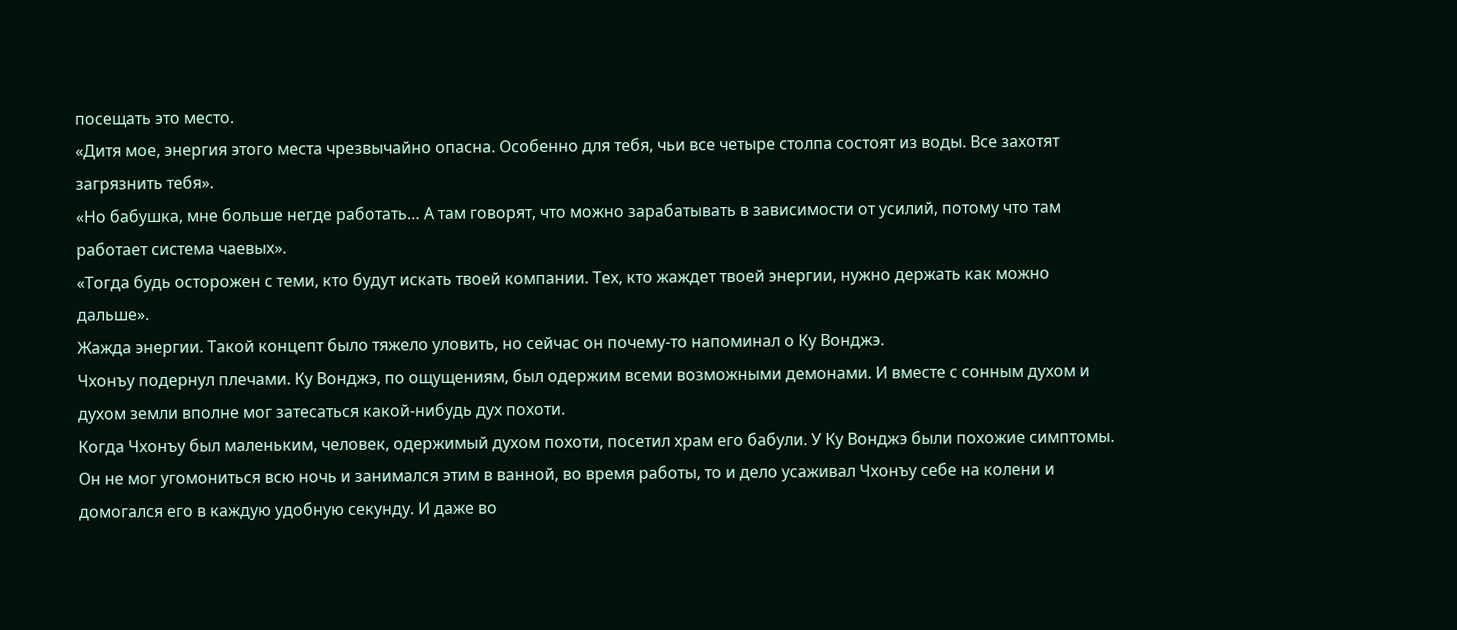посещать это место.
«Дитя мое, энергия этого места чрезвычайно опасна. Особенно для тебя, чьи все четыре столпа состоят из воды. Все захотят загрязнить тебя».
«Но бабушка, мне больше негде работать… А там говорят, что можно зарабатывать в зависимости от усилий, потому что там работает система чаевых».
«Тогда будь осторожен с теми, кто будут искать твоей компании. Тех, кто жаждет твоей энергии, нужно держать как можно дальше».
Жажда энергии. Такой концепт было тяжело уловить, но сейчас он почему-то напоминал о Ку Вонджэ.
Чхонъу подернул плечами. Ку Вонджэ, по ощущениям, был одержим всеми возможными демонами. И вместе с сонным духом и духом земли вполне мог затесаться какой-нибудь дух похоти.
Когда Чхонъу был маленьким, человек, одержимый духом похоти, посетил храм его бабули. У Ку Вонджэ были похожие симптомы. Он не мог угомониться всю ночь и занимался этим в ванной, во время работы, то и дело усаживал Чхонъу себе на колени и домогался его в каждую удобную секунду. И даже во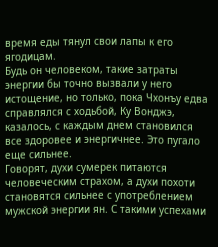время еды тянул свои лапы к его ягодицам.
Будь он человеком, такие затраты энергии бы точно вызвали у него истощение, но только, пока Чхонъу едва справлялся с ходьбой, Ку Вонджэ, казалось, с каждым днем становился все здоровее и энергичнее. Это пугало еще сильнее.
Говорят, духи сумерек питаются человеческим страхом, а духи похоти становятся сильнее с употреблением мужской энергии ян. С такими успехами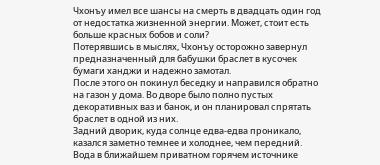Чхонъу имел все шансы на смерть в двадцать один год от недостатка жизненной энергии. Может, стоит есть больше красных бобов и соли?
Потерявшись в мыслях, Чхонъу осторожно завернул предназначенный для бабушки браслет в кусочек бумаги ханджи и надежно замотал.
После этого он покинул беседку и направился обратно на газон у дома. Во дворе было полно пустых декоративных ваз и банок, и он планировал спрятать браслет в одной из них.
Задний дворик, куда солнце едва-едва проникало, казался заметно темнее и холоднее, чем передний. Вода в ближайшем приватном горячем источнике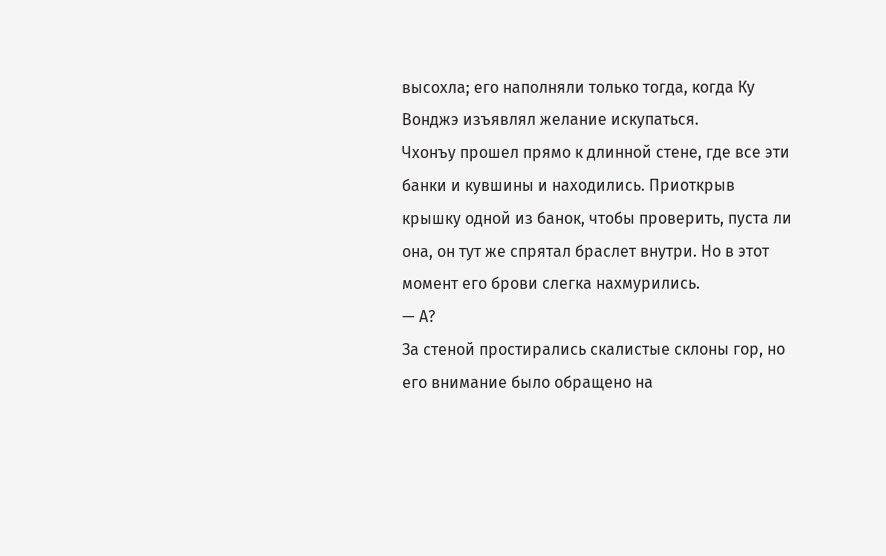высохла; его наполняли только тогда, когда Ку Вонджэ изъявлял желание искупаться.
Чхонъу прошел прямо к длинной стене, где все эти банки и кувшины и находились. Приоткрыв крышку одной из банок, чтобы проверить, пуста ли она, он тут же спрятал браслет внутри. Но в этот момент его брови слегка нахмурились.
— А?
За стеной простирались скалистые склоны гор, но его внимание было обращено на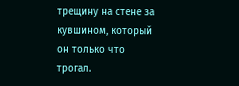трещину на стене за кувшином, который он только что трогал.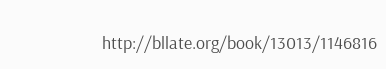http://bllate.org/book/13013/1146816